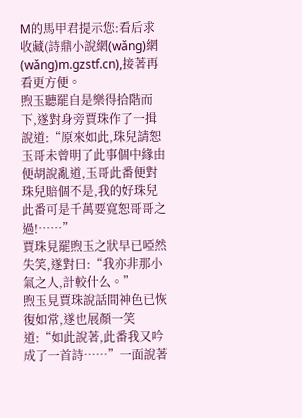M的馬甲君提示您:看后求收藏(詩鼎小說網(wǎng)網(wǎng)m.gzstf.cn),接著再看更方便。
煦玉聽罷自是樂得拾階而下,遂對身旁賈珠作了一揖說道:“原來如此,珠兒請恕玉哥未曾明了此事個中緣由便胡說亂道,玉哥此番便對珠兒賠個不是,我的好珠兒此番可是千萬要寬恕哥哥之過!……”
賈珠見罷煦玉之狀早已啞然失笑,遂對曰:“我亦非那小氣之人,計較什么。”
煦玉見賈珠說話間神色已恢復如常,遂也展顏一笑道:“如此說著,此番我又吟成了一首詩……”一面說著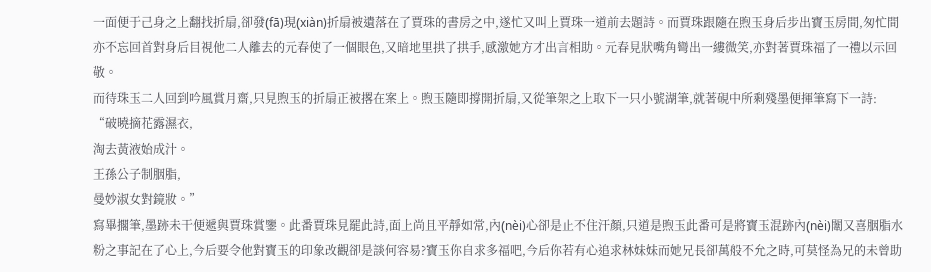一面便于己身之上翻找折扇,卻發(fā)現(xiàn)折扇被遺落在了賈珠的書房之中,遂忙又叫上賈珠一道前去題詩。而賈珠跟隨在煦玉身后步出寶玉房間,匆忙間亦不忘回首對身后目視他二人離去的元春使了一個眼色,又暗地里拱了拱手,感激她方才出言相助。元春見狀嘴角彎出一縷微笑,亦對著賈珠福了一禮以示回敬。
而待珠玉二人回到吟風賞月齋,只見煦玉的折扇正被撂在案上。煦玉隨即撐開折扇,又從筆架之上取下一只小號湖筆,就著硯中所剩殘墨便揮筆寫下一詩:
“破曉摘花露濕衣,
淘去黃液始成汁。
王孫公子制胭脂,
曼妙淑女對鏡妝。”
寫畢擱筆,墨跡未干便遞與賈珠賞鑒。此番賈珠見罷此詩,面上尚且平靜如常,內(nèi)心卻是止不住汗顏,只道是煦玉此番可是將寶玉混跡內(nèi)闈又喜胭脂水粉之事記在了心上,今后要令他對寶玉的印象改觀卻是談何容易?寶玉你自求多福吧,今后你若有心追求林妹妹而她兄長卻萬般不允之時,可莫怪為兄的未曾助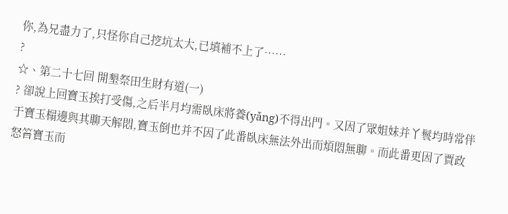你,為兄盡力了,只怪你自己挖坑太大,已填補不上了……
?
☆、第二十七回 開墾祭田生財有道(一)
? 卻說上回寶玉挨打受傷,之后半月均需臥床將養(yǎng)不得出門。又因了眾姐妹并丫鬟均時常伴于寶玉榻邊與其聊天解悶,寶玉倒也并不因了此番臥床無法外出而煩悶無聊。而此番更因了賈政怒笞寶玉而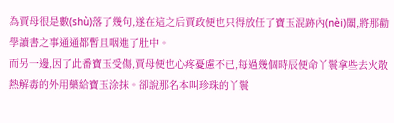為賈母很是數(shù)落了幾句,遂在這之后賈政便也只得放任了寶玉混跡內(nèi)闈,將那勸學讀書之事通通都暫且咽進了肚中。
而另一邊,因了此番寶玉受傷,賈母便也心疼憂慮不已,每過幾個時辰便命丫鬟拿些去火散熱解毒的外用藥給寶玉涂抹。卻說那名本叫珍珠的丫鬟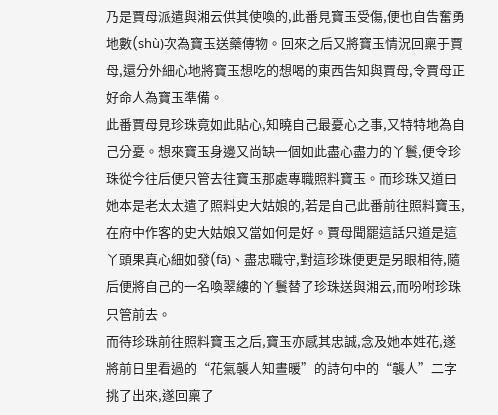乃是賈母派遣與湘云供其使喚的,此番見寶玉受傷,便也自告奮勇地數(shù)次為寶玉送藥傳物。回來之后又將寶玉情況回稟于賈母,還分外細心地將寶玉想吃的想喝的東西告知與賈母,令賈母正好命人為寶玉準備。
此番賈母見珍珠竟如此貼心,知曉自己最憂心之事,又特特地為自己分憂。想來寶玉身邊又尚缺一個如此盡心盡力的丫鬟,便令珍珠從今往后便只管去往寶玉那處專職照料寶玉。而珍珠又道曰她本是老太太遣了照料史大姑娘的,若是自己此番前往照料寶玉,在府中作客的史大姑娘又當如何是好。賈母聞罷這話只道是這丫頭果真心細如發(fā)、盡忠職守,對這珍珠便更是另眼相待,隨后便將自己的一名喚翠縷的丫鬟替了珍珠送與湘云,而吩咐珍珠只管前去。
而待珍珠前往照料寶玉之后,寶玉亦感其忠誠,念及她本姓花,遂將前日里看過的“花氣襲人知晝暖”的詩句中的“襲人”二字挑了出來,遂回稟了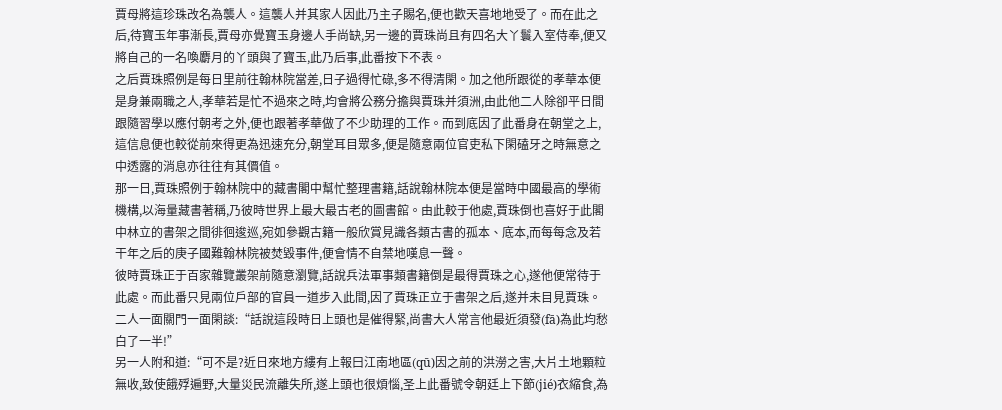賈母將這珍珠改名為襲人。這襲人并其家人因此乃主子賜名,便也歡天喜地地受了。而在此之后,待寶玉年事漸長,賈母亦覺寶玉身邊人手尚缺,另一邊的賈珠尚且有四名大丫鬟入室侍奉,便又將自己的一名喚麝月的丫頭與了寶玉,此乃后事,此番按下不表。
之后賈珠照例是每日里前往翰林院當差,日子過得忙碌,多不得清閑。加之他所跟從的孝華本便是身兼兩職之人,孝華若是忙不過來之時,均會將公務分擔與賈珠并須洲,由此他二人除卻平日間跟隨習學以應付朝考之外,便也跟著孝華做了不少助理的工作。而到底因了此番身在朝堂之上,這信息便也較從前來得更為迅速充分,朝堂耳目眾多,便是隨意兩位官吏私下閑磕牙之時無意之中透露的消息亦往往有其價值。
那一日,賈珠照例于翰林院中的藏書閣中幫忙整理書籍,話說翰林院本便是當時中國最高的學術機構,以海量藏書著稱,乃彼時世界上最大最古老的圖書館。由此較于他處,賈珠倒也喜好于此閣中林立的書架之間徘徊逡巡,宛如參觀古籍一般欣賞見識各類古書的孤本、底本,而每每念及若干年之后的庚子國難翰林院被焚毀事件,便會情不自禁地嘆息一聲。
彼時賈珠正于百家雜覽叢架前隨意瀏覽,話說兵法軍事類書籍倒是最得賈珠之心,遂他便常待于此處。而此番只見兩位戶部的官員一道步入此間,因了賈珠正立于書架之后,遂并未目見賈珠。
二人一面關門一面閑談:“話說這段時日上頭也是催得緊,尚書大人常言他最近須發(fā)為此均愁白了一半!”
另一人附和道:“可不是?近日來地方縷有上報曰江南地區(qū)因之前的洪澇之害,大片土地顆粒無收,致使餓殍遍野,大量災民流離失所,遂上頭也很煩惱,圣上此番號令朝廷上下節(jié)衣縮食,為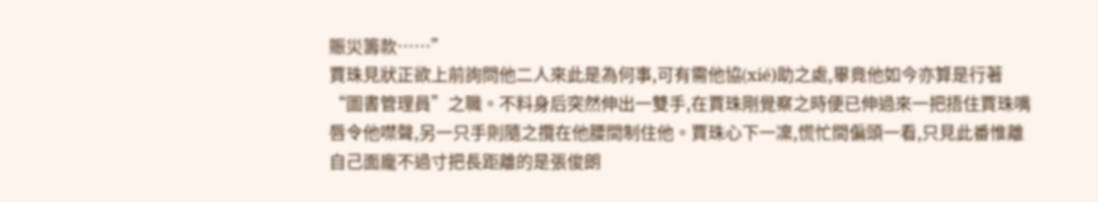賑災籌款……”
賈珠見狀正欲上前詢問他二人來此是為何事,可有需他協(xié)助之處,畢竟他如今亦算是行著“圖書管理員”之職。不料身后突然伸出一雙手,在賈珠剛覺察之時便已伸過來一把捂住賈珠嘴唇令他噤聲,另一只手則隨之攬在他腰間制住他。賈珠心下一凜,慌忙間偏頭一看,只見此番惟離自己面龐不過寸把長距離的是張俊朗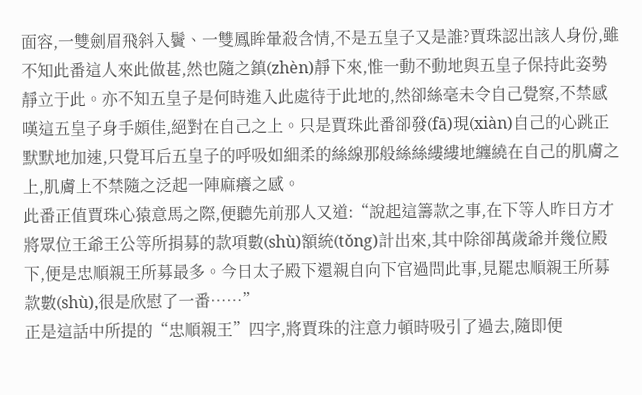面容,一雙劍眉飛斜入鬢、一雙鳳眸暈殺含情,不是五皇子又是誰?賈珠認出該人身份,雖不知此番這人來此做甚,然也隨之鎮(zhèn)靜下來,惟一動不動地與五皇子保持此姿勢靜立于此。亦不知五皇子是何時進入此處待于此地的,然卻絲毫未令自己覺察,不禁感嘆這五皇子身手頗佳,絕對在自己之上。只是賈珠此番卻發(fā)現(xiàn)自己的心跳正默默地加速,只覺耳后五皇子的呼吸如細柔的絲線那般絲絲縷縷地纏繞在自己的肌膚之上,肌膚上不禁隨之泛起一陣麻癢之感。
此番正值賈珠心猿意馬之際,便聽先前那人又道:“說起這籌款之事,在下等人昨日方才將眾位王爺王公等所捐募的款項數(shù)額統(tǒng)計出來,其中除卻萬歲爺并幾位殿下,便是忠順親王所募最多。今日太子殿下還親自向下官過問此事,見罷忠順親王所募款數(shù),很是欣慰了一番……”
正是這話中所提的“忠順親王”四字,將賈珠的注意力頓時吸引了過去,隨即便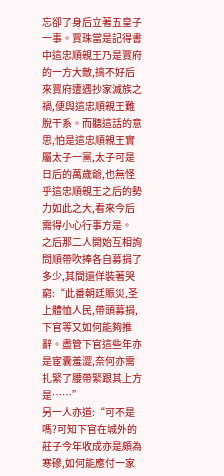忘卻了身后立著五皇子一事。賈珠當是記得書中這忠順親王乃是賈府的一方大敵,搞不好后來賈府遭遇抄家滅族之禍,便與這忠順親王難脫干系。而聽這話的意思,怕是這忠順親王實屬太子一黨,太子可是日后的萬歲爺,也無怪乎這忠順親王之后的勢力如此之大,看來今后需得小心行事方是。
之后那二人開始互相詢問順帶吹捧各自募捐了多少,其間還佯裝著哭窮:“此番朝廷賑災,圣上體恤人民,帶頭募捐,下官等又如何能夠推辭。盡管下官這些年亦是宦囊羞澀,奈何亦需扎緊了腰帶緊跟其上方是……”
另一人亦道:“可不是嗎?可知下官在城外的莊子今年收成亦是頗為寒磣,如何能應付一家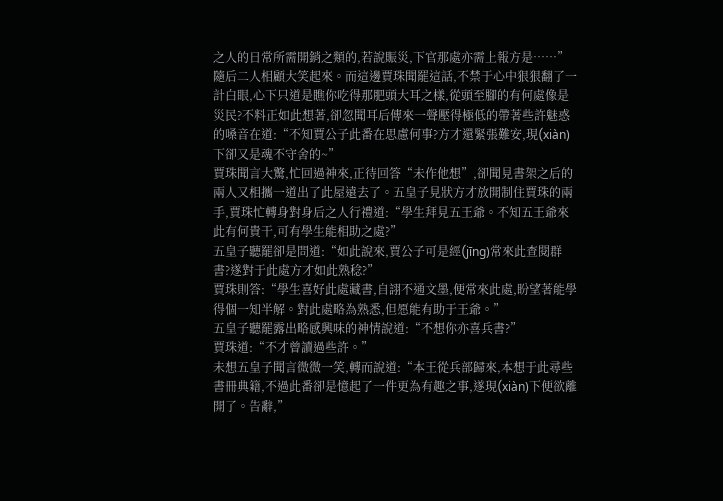之人的日常所需開銷之類的,若說賑災,下官那處亦需上報方是……”
隨后二人相顧大笑起來。而這邊賈珠聞罷這話,不禁于心中狠狠翻了一計白眼,心下只道是瞧你吃得那肥頭大耳之樣,從頭至腳的有何處像是災民?不料正如此想著,卻忽聞耳后傳來一聲壓得極低的帶著些許魅惑的嗓音在道:“不知賈公子此番在思慮何事?方才還緊張難安,現(xiàn)下卻又是魂不守舍的~”
賈珠聞言大驚,忙回過神來,正待回答“未作他想”,卻聞見書架之后的兩人又相攜一道出了此屋遠去了。五皇子見狀方才放開制住賈珠的兩手,賈珠忙轉身對身后之人行禮道:“學生拜見五王爺。不知五王爺來此有何貴干,可有學生能相助之處?”
五皇子聽罷卻是問道:“如此說來,賈公子可是經(jīng)常來此查閱群書?遂對于此處方才如此熟稔?”
賈珠則答:“學生喜好此處藏書,自詡不通文墨,便常來此處,盼望著能學得個一知半解。對此處略為熟悉,但愿能有助于王爺。”
五皇子聽罷露出略感興味的神情說道:“不想你亦喜兵書?”
賈珠道:“不才曾讀過些許。”
未想五皇子聞言微微一笑,轉而說道:“本王從兵部歸來,本想于此尋些書冊典籍,不過此番卻是憶起了一件更為有趣之事,遂現(xiàn)下便欲離開了。告辭,”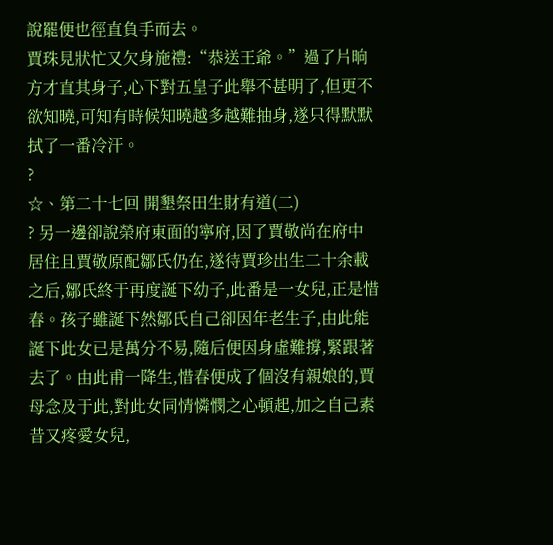說罷便也徑直負手而去。
賈珠見狀忙又欠身施禮:“恭送王爺。”過了片晌方才直其身子,心下對五皇子此舉不甚明了,但更不欲知曉,可知有時候知曉越多越難抽身,遂只得默默拭了一番冷汗。
?
☆、第二十七回 開墾祭田生財有道(二)
? 另一邊卻說榮府東面的寧府,因了賈敬尚在府中居住且賈敬原配鄒氏仍在,遂待賈珍出生二十余載之后,鄒氏終于再度誕下幼子,此番是一女兒,正是惜春。孩子雖誕下然鄒氏自己卻因年老生子,由此能誕下此女已是萬分不易,隨后便因身虛難撐,緊跟著去了。由此甫一降生,惜春便成了個沒有親娘的,賈母念及于此,對此女同情憐憫之心頓起,加之自己素昔又疼愛女兒,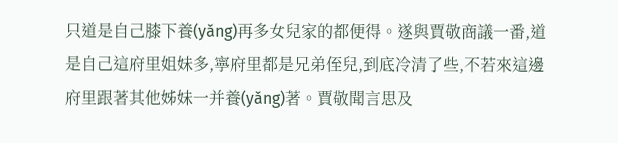只道是自己膝下養(yǎng)再多女兒家的都便得。遂與賈敬商議一番,道是自己這府里姐妹多,寧府里都是兄弟侄兒,到底冷清了些,不若來這邊府里跟著其他姊妹一并養(yǎng)著。賈敬聞言思及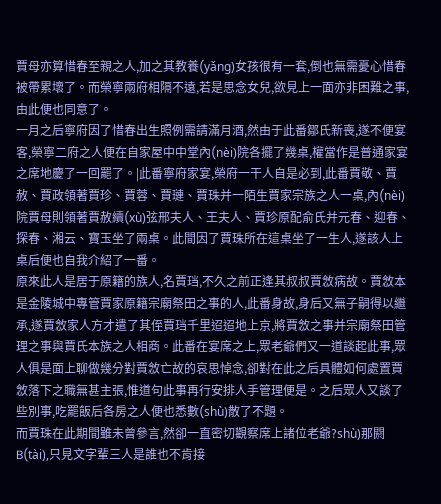賈母亦算惜春至親之人,加之其教養(yǎng)女孩很有一套,倒也無需憂心惜春被帶累壞了。而榮寧兩府相隔不遠,若是思念女兒,欲見上一面亦非困難之事,由此便也同意了。
一月之后寧府因了惜春出生照例需請滿月酒,然由于此番鄒氏新喪,遂不便宴客,榮寧二府之人便在自家屋中中堂內(nèi)院各擺了幾桌,權當作是普通家宴之席地慶了一回罷了。|此番寧府家宴,榮府一干人自是必到,此番賈敬、賈赦、賈政領著賈珍、賈蓉、賈璉、賈珠并一陌生賈家宗族之人一桌,內(nèi)院賈母則領著賈赦續(xù)弦邢夫人、王夫人、賈珍原配俞氏并元春、迎春、探春、湘云、寶玉坐了兩桌。此間因了賈珠所在這桌坐了一生人,遂該人上桌后便也自我介紹了一番。
原來此人是居于原籍的族人,名賈珰,不久之前正逢其叔叔賈敜病故。賈敜本是金陵城中專管賈家原籍宗廟祭田之事的人,此番身故,身后又無子嗣得以繼承,遂賈敜家人方才遣了其侄賈珰千里迢迢地上京,將賈敜之事并宗廟祭田管理之事與賈氏本族之人相商。此番在宴席之上,眾老爺們又一道談起此事,眾人俱是面上聊做幾分對賈敜亡故的哀思悼念,卻對在此之后具體如何處置賈敜落下之職無甚主張,惟道句此事再行安排人手管理便是。之后眾人又談了些別事,吃罷飯后各房之人便也悉數(shù)散了不題。
而賈珠在此期間雖未曾參言,然卻一直密切觀察席上諸位老爺?shù)那閼B(tài),只見文字輩三人是誰也不肯接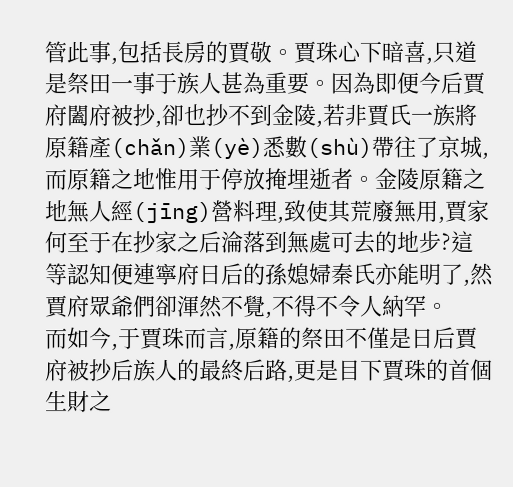管此事,包括長房的賈敬。賈珠心下暗喜,只道是祭田一事于族人甚為重要。因為即便今后賈府闔府被抄,卻也抄不到金陵,若非賈氏一族將原籍產(chǎn)業(yè)悉數(shù)帶往了京城,而原籍之地惟用于停放掩埋逝者。金陵原籍之地無人經(jīng)營料理,致使其荒廢無用,賈家何至于在抄家之后淪落到無處可去的地步?這等認知便連寧府日后的孫媳婦秦氏亦能明了,然賈府眾爺們卻渾然不覺,不得不令人納罕。
而如今,于賈珠而言,原籍的祭田不僅是日后賈府被抄后族人的最終后路,更是目下賈珠的首個生財之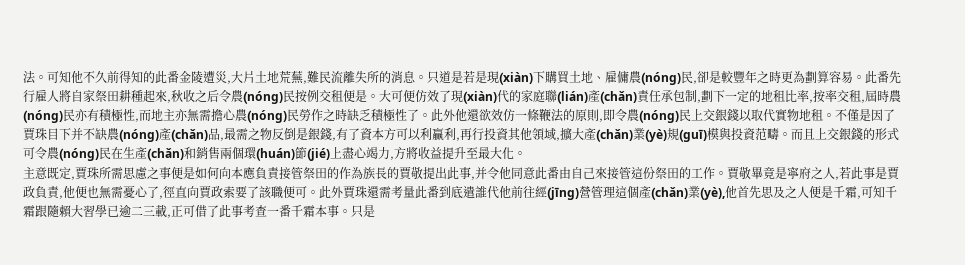法。可知他不久前得知的此番金陵遭災,大片土地荒蕪,難民流離失所的消息。只道是若是現(xiàn)下購買土地、雇傭農(nóng)民,卻是較豐年之時更為劃算容易。此番先行雇人將自家祭田耕種起來,秋收之后令農(nóng)民按例交租便是。大可便仿效了現(xiàn)代的家庭聯(lián)產(chǎn)責任承包制,劃下一定的地租比率,按率交租,屆時農(nóng)民亦有積極性,而地主亦無需擔心農(nóng)民勞作之時缺乏積極性了。此外他還欲效仿一條鞭法的原則,即令農(nóng)民上交銀錢以取代實物地租。不僅是因了賈珠目下并不缺農(nóng)產(chǎn)品,最需之物反倒是銀錢,有了資本方可以利贏利,再行投資其他領域,擴大產(chǎn)業(yè)規(guī)模與投資范疇。而且上交銀錢的形式可令農(nóng)民在生產(chǎn)和銷售兩個環(huán)節(jié)上盡心竭力,方將收益提升至最大化。
主意既定,賈珠所需思慮之事便是如何向本應負責接管祭田的作為族長的賈敬提出此事,并令他同意此番由自己來接管這份祭田的工作。賈敬畢竟是寧府之人,若此事是賈政負責,他便也無需憂心了,徑直向賈政索要了該職便可。此外賈珠還需考量此番到底遣誰代他前往經(jīng)營管理這個產(chǎn)業(yè),他首先思及之人便是千霜,可知千霜跟隨賴大習學已逾二三載,正可借了此事考查一番千霜本事。只是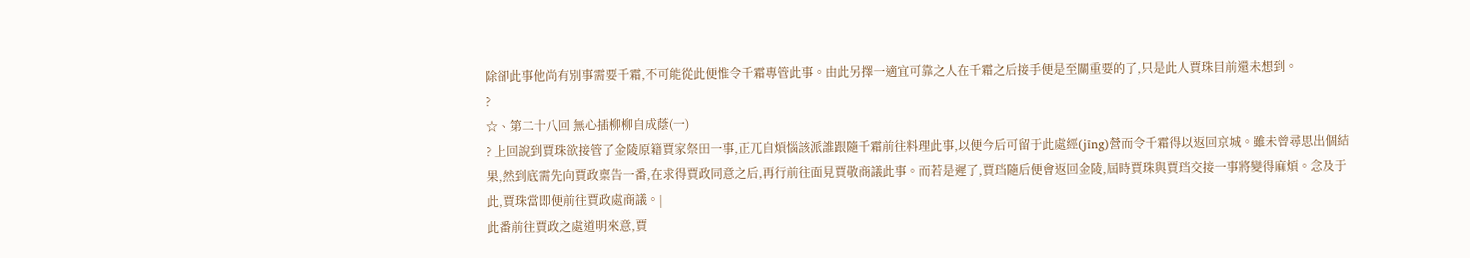除卻此事他尚有別事需要千霜,不可能從此便惟令千霜專管此事。由此另擇一適宜可靠之人在千霜之后接手便是至關重要的了,只是此人賈珠目前還未想到。
?
☆、第二十八回 無心插柳柳自成蔭(一)
? 上回說到賈珠欲接管了金陵原籍賈家祭田一事,正兀自煩惱該派誰跟隨千霜前往料理此事,以便今后可留于此處經(jīng)營而令千霜得以返回京城。雖未曾尋思出個結果,然到底需先向賈政稟告一番,在求得賈政同意之后,再行前往面見賈敬商議此事。而若是遲了,賈珰隨后便會返回金陵,屆時賈珠與賈珰交接一事將變得麻煩。念及于此,賈珠當即便前往賈政處商議。|
此番前往賈政之處道明來意,賈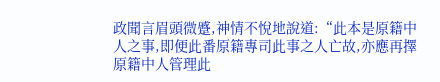政聞言眉頭微蹙,神情不悅地說道:“此本是原籍中人之事,即便此番原籍專司此事之人亡故,亦應再擇原籍中人管理此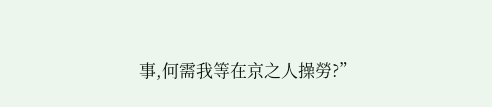事,何需我等在京之人操勞?”